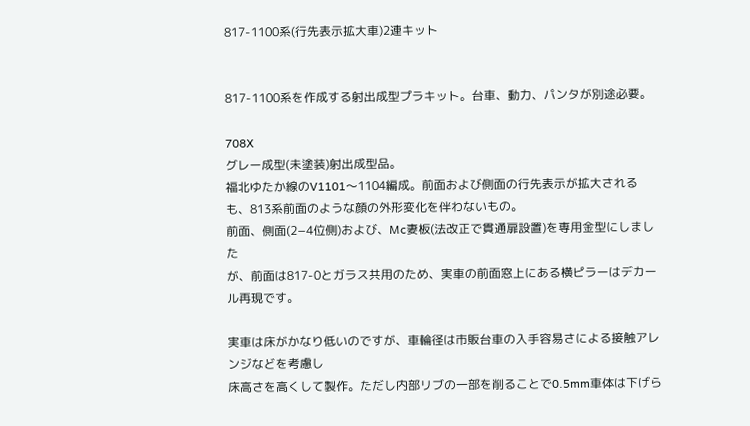817-1100系(行先表示拡大車)2連キット


817-1100系を作成する射出成型プラキット。台車、動力、パンタが別途必要。

708X
グレー成型(未塗装)射出成型品。
福北ゆたか線のV1101〜1104編成。前面および側面の行先表示が拡大されるも、813系前面のような顔の外形変化を伴わないもの。
前面、側面(2−4位側)および、Mc妻板(法改正で貫通扉設置)を専用金型にしました
が、前面は817-0とガラス共用のため、実車の前面窓上にある横ピラーはデカール再現です。

実車は床がかなり低いのですが、車輪径は市販台車の入手容易さによる接触アレンジなどを考慮し
床高さを高くして製作。ただし内部リブの一部を削ることで0.5mm車体は下げら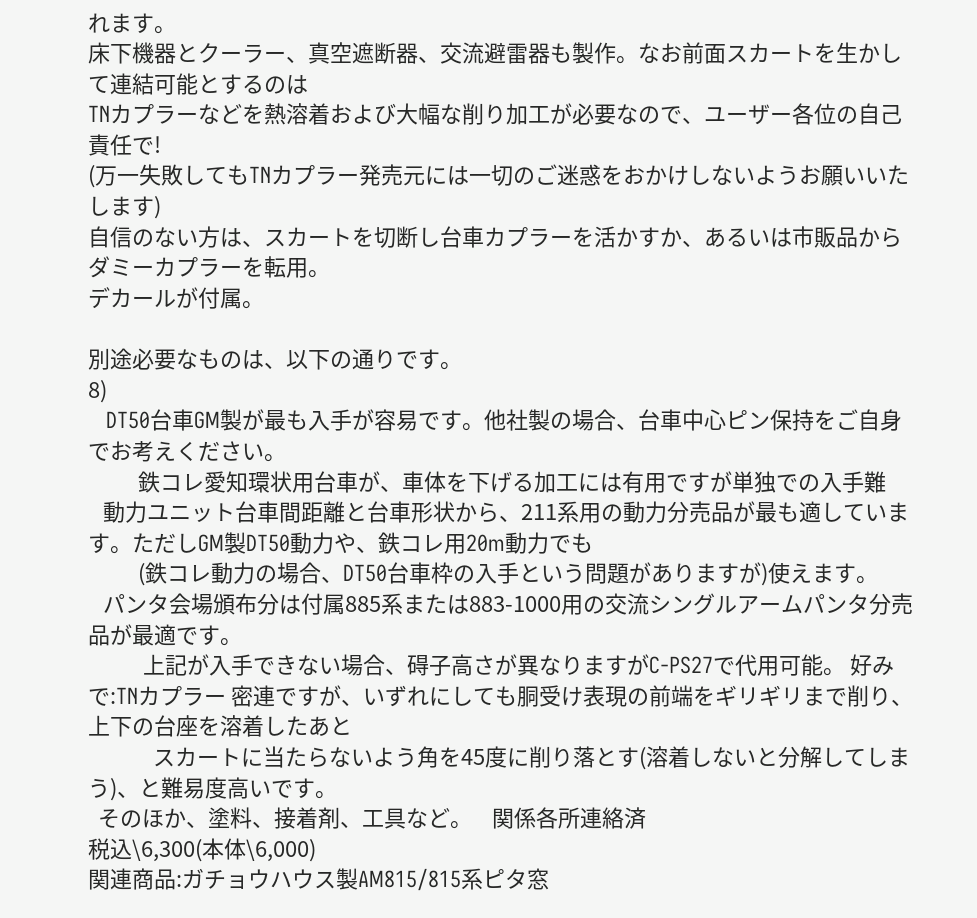れます。
床下機器とクーラー、真空遮断器、交流避雷器も製作。なお前面スカートを生かして連結可能とするのは
TNカプラーなどを熱溶着および大幅な削り加工が必要なので、ユーザー各位の自己責任で!
(万一失敗してもTNカプラー発売元には一切のご迷惑をおかけしないようお願いいたします)
自信のない方は、スカートを切断し台車カプラーを活かすか、あるいは市販品からダミーカプラーを転用。
デカールが付属。

別途必要なものは、以下の通りです。
8)
   DT50台車GM製が最も入手が容易です。他社製の場合、台車中心ピン保持をご自身でお考えください。
          鉄コレ愛知環状用台車が、車体を下げる加工には有用ですが単独での入手難
   動力ユニット台車間距離と台車形状から、211系用の動力分売品が最も適しています。ただしGM製DT50動力や、鉄コレ用20m動力でも
          (鉄コレ動力の場合、DT50台車枠の入手という問題がありますが)使えます。
   パンタ会場頒布分は付属885系または883-1000用の交流シングルアームパンタ分売品が最適です。
           上記が入手できない場合、碍子高さが異なりますがC-PS27で代用可能。 好みで:TNカプラー 密連ですが、いずれにしても胴受け表現の前端をギリギリまで削り、上下の台座を溶着したあと
             スカートに当たらないよう角を45度に削り落とす(溶着しないと分解してしまう)、と難易度高いです。
  そのほか、塗料、接着剤、工具など。    関係各所連絡済
税込\6,300(本体\6,000)
関連商品:ガチョウハウス製AM815/815系ピタ窓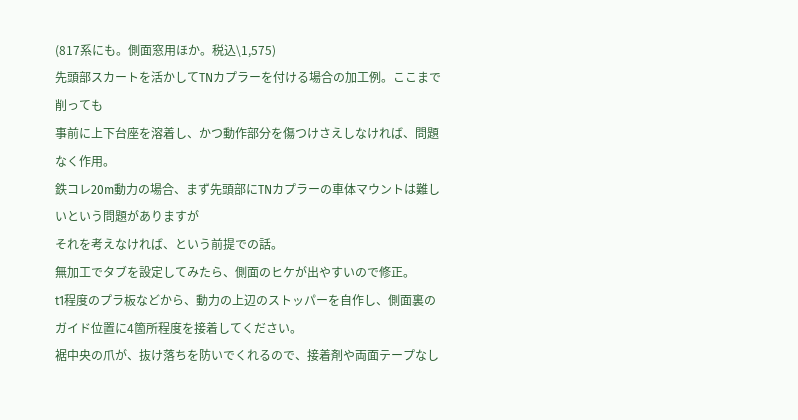(817系にも。側面窓用ほか。税込\1,575)
先頭部スカートを活かしてTNカプラーを付ける場合の加工例。ここまで削っても
事前に上下台座を溶着し、かつ動作部分を傷つけさえしなければ、問題なく作用。
鉄コレ20m動力の場合、まず先頭部にTNカプラーの車体マウントは難しいという問題がありますが
それを考えなければ、という前提での話。
無加工でタブを設定してみたら、側面のヒケが出やすいので修正。
t1程度のプラ板などから、動力の上辺のストッパーを自作し、側面裏のガイド位置に4箇所程度を接着してください。
裾中央の爪が、抜け落ちを防いでくれるので、接着剤や両面テープなし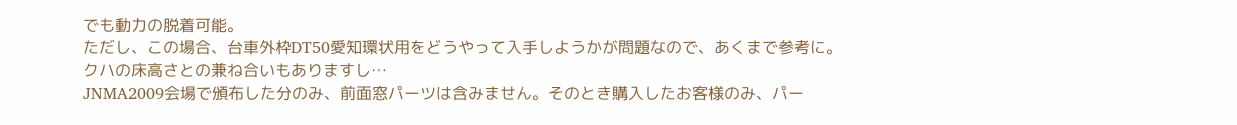でも動力の脱着可能。
ただし、この場合、台車外枠DT50愛知環状用をどうやって入手しようかが問題なので、あくまで参考に。
クハの床高さとの兼ね合いもありますし…
JNMA2009会場で頒布した分のみ、前面窓パーツは含みません。そのとき購入したお客様のみ、パー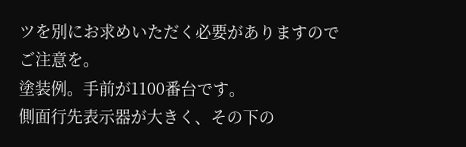ツを別にお求めいただく必要がありますのでご注意を。
塗装例。手前が1100番台です。
側面行先表示器が大きく、その下の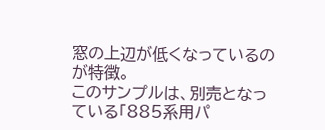窓の上辺が低くなっているのが特徴。
このサンプルは、別売となっている「885系用パ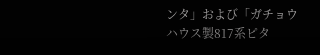ンタ」および「ガチョウハウス製817系ピタ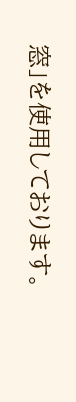窓」を使用しております。